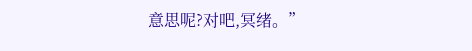意思呢?对吧,冥绪。”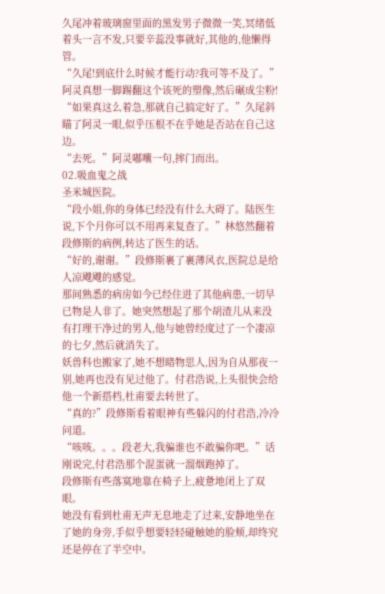久尾冲着玻璃窗里面的黑发男子微微一笑,冥绪低着头一言不发,只要辛蕊没事就好,其他的,他懒得管。
“久尾!到底什么时候才能行动?我可等不及了。”阿灵真想一脚踢翻这个该死的塑像,然后碾成尘粉!
“如果真这么着急,那就自己搞定好了。”久尾斜瞄了阿灵一眼,似乎压根不在乎她是否站在自己这边。
“去死。”阿灵嘟囔一句,摔门而出。
02.吸血鬼之战
圣米城医院。
“段小姐,你的身体已经没有什么大碍了。陆医生说,下个月你可以不用再来复查了。”林悠然翻着段修斯的病例,转达了医生的话。
“好的,谢谢。”段修斯裹了裹薄风衣,医院总是给人凉飕飕的感觉。
那间熟悉的病房如今已经住进了其他病患,一切早已物是人非了。她突然想起了那个胡渣儿从来没有打理干净过的男人,他与她曾经度过了一个凄凉的七夕,然后就消失了。
妖兽科也搬家了,她不想睹物思人,因为自从那夜一别,她再也没有见过他了。付君浩说,上头很快会给他一个新搭档,杜甫要去转世了。
“真的?”段修斯看着眼神有些躲闪的付君浩,冷冷问道。
“咳咳。。。段老大,我骗谁也不敢骗你吧。”话刚说完,付君浩那个混蛋就一溜烟跑掉了。
段修斯有些落寞地靠在椅子上,疲惫地闭上了双眼。
她没有看到杜甫无声无息地走了过来,安静地坐在了她的身旁,手似乎想要轻轻碰触她的脸颊,却终究还是停在了半空中。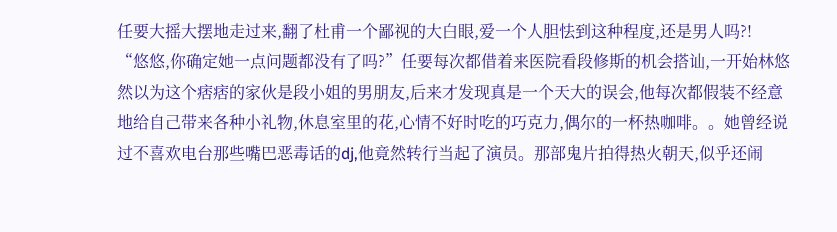任要大摇大摆地走过来,翻了杜甫一个鄙视的大白眼,爱一个人胆怯到这种程度,还是男人吗?!
“悠悠,你确定她一点问题都没有了吗?”任要每次都借着来医院看段修斯的机会搭讪,一开始林悠然以为这个痞痞的家伙是段小姐的男朋友,后来才发现真是一个天大的误会,他每次都假装不经意地给自己带来各种小礼物,休息室里的花,心情不好时吃的巧克力,偶尔的一杯热咖啡。。她曾经说过不喜欢电台那些嘴巴恶毒话的dj,他竟然转行当起了演员。那部鬼片拍得热火朝天,似乎还闹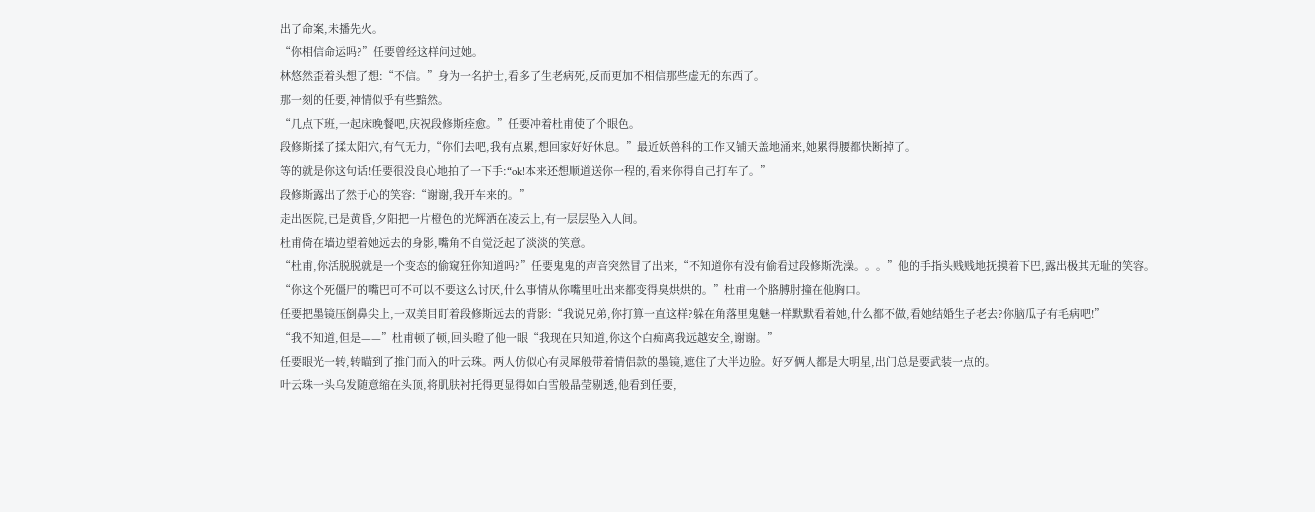出了命案,未播先火。
“你相信命运吗?”任要曾经这样问过她。
林悠然歪着头想了想:“不信。”身为一名护士,看多了生老病死,反而更加不相信那些虚无的东西了。
那一刻的任要,神情似乎有些黯然。
“几点下班,一起床晚餐吧,庆祝段修斯痊愈。”任要冲着杜甫使了个眼色。
段修斯揉了揉太阳穴,有气无力,“你们去吧,我有点累,想回家好好休息。”最近妖兽科的工作又铺天盖地涌来,她累得腰都快断掉了。
等的就是你这句话!任要很没良心地拍了一下手:“ok!本来还想顺道送你一程的,看来你得自己打车了。”
段修斯露出了然于心的笑容:“谢谢,我开车来的。”
走出医院,已是黄昏,夕阳把一片橙色的光辉洒在凌云上,有一层层坠入人间。
杜甫倚在墙边望着她远去的身影,嘴角不自觉泛起了淡淡的笑意。
“杜甫,你活脱脱就是一个变态的偷窥狂你知道吗?”任要鬼鬼的声音突然冒了出来,“不知道你有没有偷看过段修斯洗澡。。。”他的手指头贱贱地抚摸着下巴,露出极其无耻的笑容。
“你这个死僵尸的嘴巴可不可以不要这么讨厌,什么事情从你嘴里吐出来都变得臭烘烘的。”杜甫一个胳膊肘撞在他胸口。
任要把墨镜压倒鼻尖上,一双美目盯着段修斯远去的背影:“我说兄弟,你打算一直这样?躲在角落里鬼魅一样默默看着她,什么都不做,看她结婚生子老去?你脑瓜子有毛病吧!”
“我不知道,但是——”杜甫顿了顿,回头瞪了他一眼“我现在只知道,你这个白痴离我远越安全,谢谢。”
任要眼光一转,转瞄到了推门而入的叶云珠。两人仿似心有灵犀般带着情侣款的墨镜,遮住了大半边脸。好歹俩人都是大明星,出门总是要武装一点的。
叶云珠一头乌发随意缩在头顶,将肌肤衬托得更显得如白雪般晶莹剔透,他看到任要,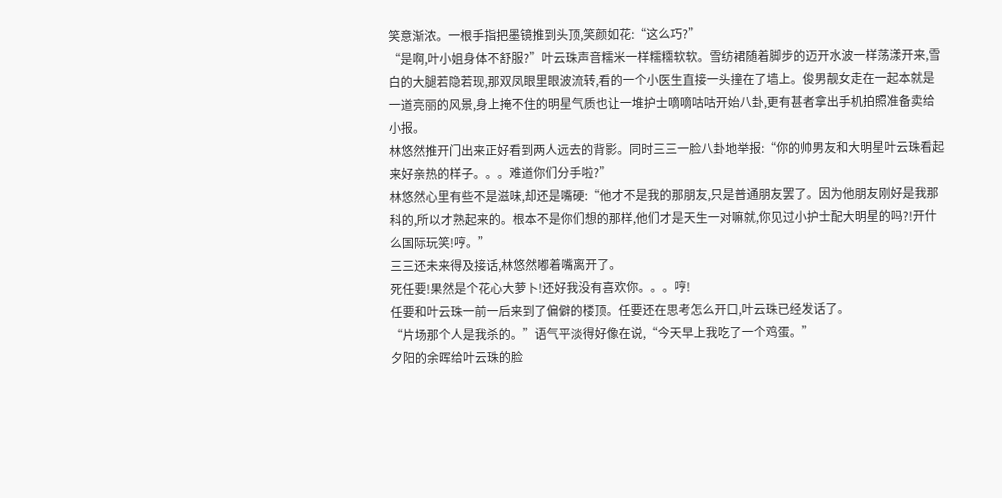笑意渐浓。一根手指把墨镜推到头顶,笑颜如花:“这么巧?”
“是啊,叶小姐身体不舒服?”叶云珠声音糯米一样糯糥软软。雪纺裙随着脚步的迈开水波一样荡漾开来,雪白的大腿若隐若现,那双凤眼里眼波流转,看的一个小医生直接一头撞在了墙上。俊男靓女走在一起本就是一道亮丽的风景,身上掩不住的明星气质也让一堆护士嘀嘀咕咕开始八卦,更有甚者拿出手机拍照准备卖给小报。
林悠然推开门出来正好看到两人远去的背影。同时三三一脸八卦地举报:“你的帅男友和大明星叶云珠看起来好亲热的样子。。。难道你们分手啦?”
林悠然心里有些不是滋味,却还是嘴硬:“他才不是我的那朋友,只是普通朋友罢了。因为他朋友刚好是我那科的,所以才熟起来的。根本不是你们想的那样,他们才是天生一对嘛就,你见过小护士配大明星的吗?!开什么国际玩笑!哼。”
三三还未来得及接话,林悠然嘟着嘴离开了。
死任要!果然是个花心大萝卜!还好我没有喜欢你。。。哼!
任要和叶云珠一前一后来到了偏僻的楼顶。任要还在思考怎么开口,叶云珠已经发话了。
“片场那个人是我杀的。”语气平淡得好像在说,“今天早上我吃了一个鸡蛋。”
夕阳的余晖给叶云珠的脸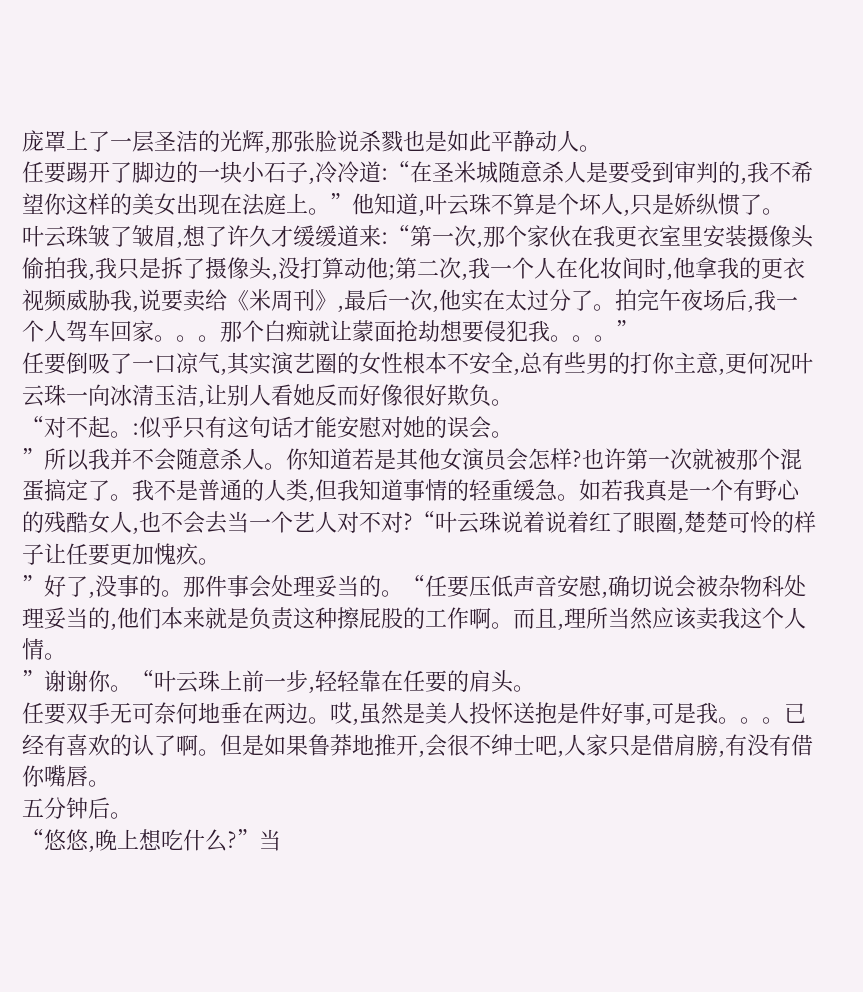庞罩上了一层圣洁的光辉,那张脸说杀戮也是如此平静动人。
任要踢开了脚边的一块小石子,冷冷道:“在圣米城随意杀人是要受到审判的,我不希望你这样的美女出现在法庭上。”他知道,叶云珠不算是个坏人,只是娇纵惯了。
叶云珠皱了皱眉,想了许久才缓缓道来:“第一次,那个家伙在我更衣室里安装摄像头偷拍我,我只是拆了摄像头,没打算动他;第二次,我一个人在化妆间时,他拿我的更衣视频威胁我,说要卖给《米周刊》,最后一次,他实在太过分了。拍完午夜场后,我一个人驾车回家。。。那个白痴就让蒙面抢劫想要侵犯我。。。”
任要倒吸了一口凉气,其实演艺圈的女性根本不安全,总有些男的打你主意,更何况叶云珠一向冰清玉洁,让别人看她反而好像很好欺负。
“对不起。:似乎只有这句话才能安慰对她的误会。
”所以我并不会随意杀人。你知道若是其他女演员会怎样?也许第一次就被那个混蛋搞定了。我不是普通的人类,但我知道事情的轻重缓急。如若我真是一个有野心的残酷女人,也不会去当一个艺人对不对?“叶云珠说着说着红了眼圈,楚楚可怜的样子让任要更加愧疚。
”好了,没事的。那件事会处理妥当的。“任要压低声音安慰,确切说会被杂物科处理妥当的,他们本来就是负责这种擦屁股的工作啊。而且,理所当然应该卖我这个人情。
”谢谢你。“叶云珠上前一步,轻轻靠在任要的肩头。
任要双手无可奈何地垂在两边。哎,虽然是美人投怀送抱是件好事,可是我。。。已经有喜欢的认了啊。但是如果鲁莽地推开,会很不绅士吧,人家只是借肩膀,有没有借你嘴唇。
五分钟后。
“悠悠,晚上想吃什么?”当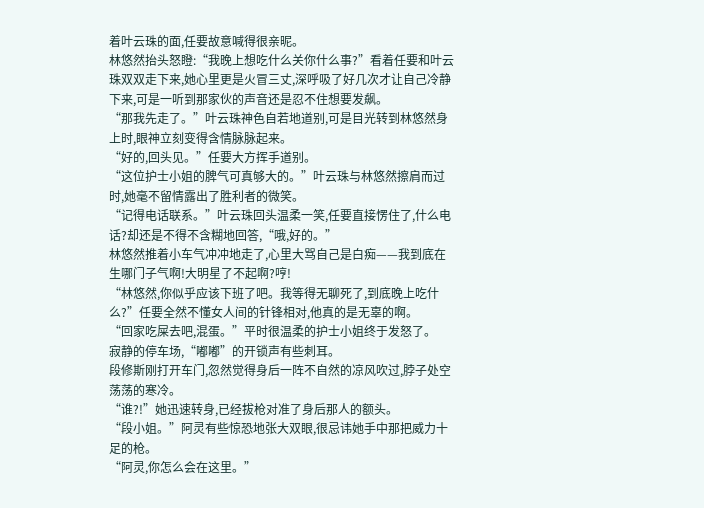着叶云珠的面,任要故意喊得很亲昵。
林悠然抬头怒瞪:“我晚上想吃什么关你什么事?”看着任要和叶云珠双双走下来,她心里更是火冒三丈,深呼吸了好几次才让自己冷静下来,可是一听到那家伙的声音还是忍不住想要发飙。
“那我先走了。”叶云珠神色自若地道别,可是目光转到林悠然身上时,眼神立刻变得含情脉脉起来。
“好的,回头见。”任要大方挥手道别。
“这位护士小姐的脾气可真够大的。”叶云珠与林悠然擦肩而过时,她毫不留情露出了胜利者的微笑。
“记得电话联系。”叶云珠回头温柔一笑,任要直接愣住了,什么电话?却还是不得不含糊地回答,“哦,好的。”
林悠然推着小车气冲冲地走了,心里大骂自己是白痴——我到底在生哪门子气啊!大明星了不起啊?哼!
“林悠然,你似乎应该下班了吧。我等得无聊死了,到底晚上吃什么?”任要全然不懂女人间的针锋相对,他真的是无辜的啊。
“回家吃屎去吧,混蛋。”平时很温柔的护士小姐终于发怒了。
寂静的停车场,“嘟嘟”的开锁声有些刺耳。
段修斯刚打开车门,忽然觉得身后一阵不自然的凉风吹过,脖子处空荡荡的寒冷。
“谁?!”她迅速转身,已经拔枪对准了身后那人的额头。
“段小姐。”阿灵有些惊恐地张大双眼,很忌讳她手中那把威力十足的枪。
“阿灵,你怎么会在这里。”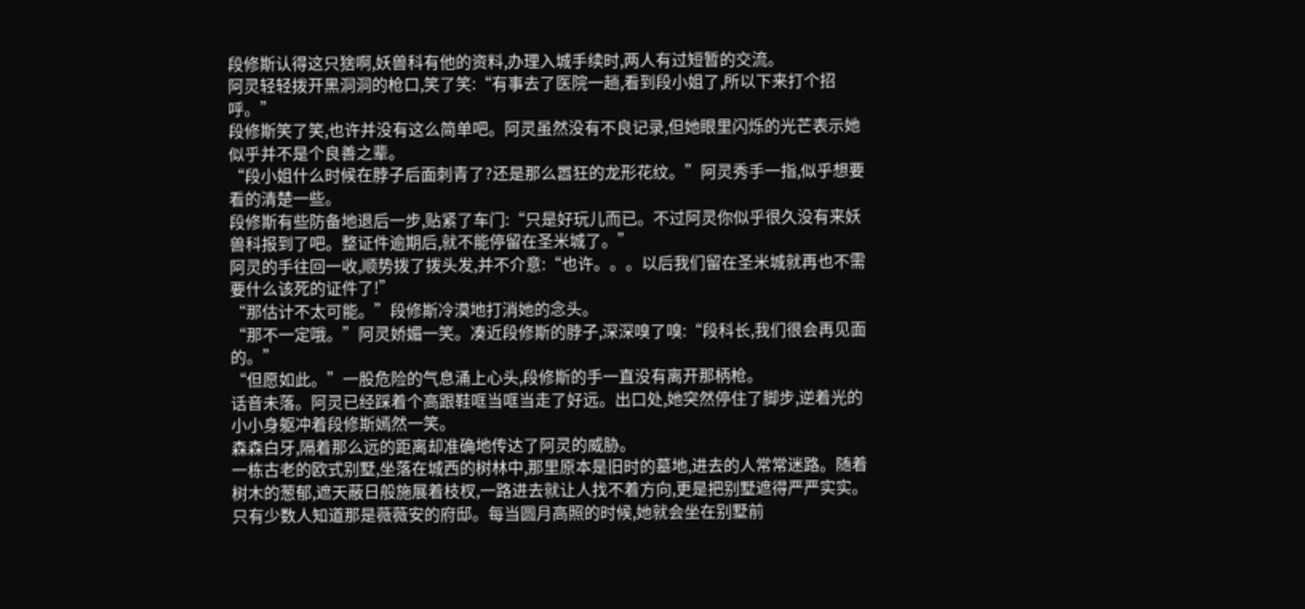段修斯认得这只猞啊,妖兽科有他的资料,办理入城手续时,两人有过短暂的交流。
阿灵轻轻拨开黑洞洞的枪口,笑了笑:“有事去了医院一趟,看到段小姐了,所以下来打个招呼。”
段修斯笑了笑,也许并没有这么简单吧。阿灵虽然没有不良记录,但她眼里闪烁的光芒表示她似乎并不是个良善之辈。
“段小姐什么时候在脖子后面刺青了?还是那么嚣狂的龙形花纹。”阿灵秀手一指,似乎想要看的清楚一些。
段修斯有些防备地退后一步,贴紧了车门:“只是好玩儿而已。不过阿灵你似乎很久没有来妖兽科报到了吧。整证件逾期后,就不能停留在圣米城了。”
阿灵的手往回一收,顺势拨了拨头发,并不介意:“也许。。。以后我们留在圣米城就再也不需要什么该死的证件了!”
“那估计不太可能。”段修斯冷漠地打消她的念头。
“那不一定哦。”阿灵娇媚一笑。凑近段修斯的脖子,深深嗅了嗅:“段科长,我们很会再见面的。”
“但愿如此。”一股危险的气息涌上心头,段修斯的手一直没有离开那柄枪。
话音未落。阿灵已经踩着个高跟鞋哐当哐当走了好远。出口处,她突然停住了脚步,逆着光的小小身躯冲着段修斯嫣然一笑。
森森白牙,隔着那么远的距离却准确地传达了阿灵的威胁。
一栋古老的欧式别墅,坐落在城西的树林中,那里原本是旧时的墓地,进去的人常常迷路。随着树木的葱郁,遮天蔽日般施展着枝杈,一路进去就让人找不着方向,更是把别墅遮得严严实实。
只有少数人知道那是薇薇安的府邸。每当圆月高照的时候,她就会坐在别墅前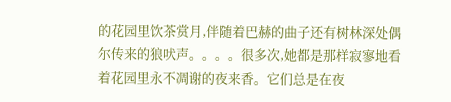的花园里饮茶赏月,伴随着巴赫的曲子还有树林深处偶尔传来的狼吠声。。。。很多次,她都是那样寂寥地看着花园里永不凋谢的夜来香。它们总是在夜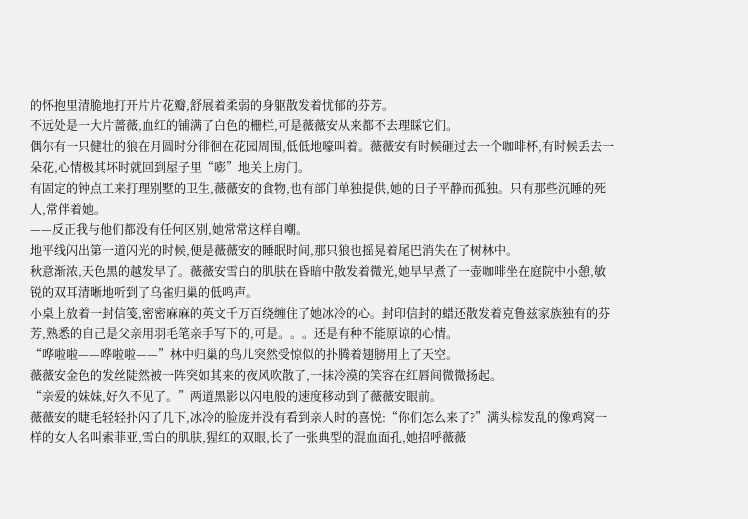的怀抱里清脆地打开片片花瓣,舒展着柔弱的身躯散发着忧郁的芬芳。
不远处是一大片蔷薇,血红的铺满了白色的栅栏,可是薇薇安从来都不去理睬它们。
偶尔有一只健壮的狼在月圆时分徘徊在花园周围,低低地嚎叫着。薇薇安有时候砸过去一个咖啡杯,有时候丢去一朵花,心情极其坏时就回到屋子里“嘭”地关上房门。
有固定的钟点工来打理别墅的卫生,薇薇安的食物,也有部门单独提供,她的日子平静而孤独。只有那些沉睡的死人,常伴着她。
——反正我与他们都没有任何区别,她常常这样自嘲。
地平线闪出第一道闪光的时候,便是薇薇安的睡眠时间,那只狼也摇晃着尾巴消失在了树林中。
秋意渐浓,天色黑的越发早了。薇薇安雪白的肌肤在昏暗中散发着微光,她早早煮了一壶咖啡坐在庭院中小憩,敏锐的双耳清晰地听到了乌雀归巢的低鸣声。
小桌上放着一封信笺,密密麻麻的英文千万百绕缠住了她冰冷的心。封印信封的蜡还散发着克鲁兹家族独有的芬芳,熟悉的自己是父亲用羽毛笔亲手写下的,可是。。。还是有种不能原谅的心情。
“哗啦啦——哗啦啦——”林中归巢的鸟儿突然受惊似的扑腾着翅膀用上了天空。
薇薇安金色的发丝陡然被一阵突如其来的夜风吹散了,一抹冷漠的笑容在红唇间微微扬起。
“亲爱的妹妹,好久不见了。”两道黑影以闪电般的速度移动到了薇薇安眼前。
薇薇安的睫毛轻轻扑闪了几下,冰冷的脸庞并没有看到亲人时的喜悦:“你们怎么来了?”满头棕发乱的像鸡窝一样的女人名叫索菲亚,雪白的肌肤,猩红的双眼,长了一张典型的混血面孔,她招呼薇薇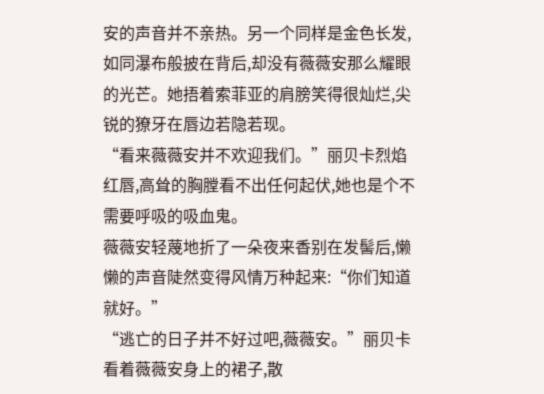安的声音并不亲热。另一个同样是金色长发,如同瀑布般披在背后,却没有薇薇安那么耀眼的光芒。她捂着索菲亚的肩膀笑得很灿烂,尖锐的獠牙在唇边若隐若现。
“看来薇薇安并不欢迎我们。”丽贝卡烈焰红唇,高耸的胸膛看不出任何起伏,她也是个不需要呼吸的吸血鬼。
薇薇安轻蔑地折了一朵夜来香别在发髻后,懒懒的声音陡然变得风情万种起来:“你们知道就好。”
“逃亡的日子并不好过吧,薇薇安。”丽贝卡看着薇薇安身上的裙子,散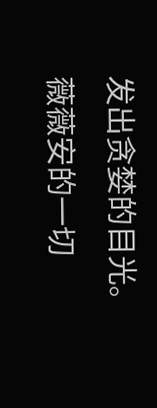发出贪婪的目光。薇薇安的一切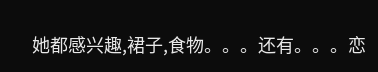她都感兴趣,裙子,食物。。。还有。。。恋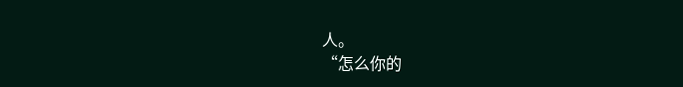人。
“怎么你的